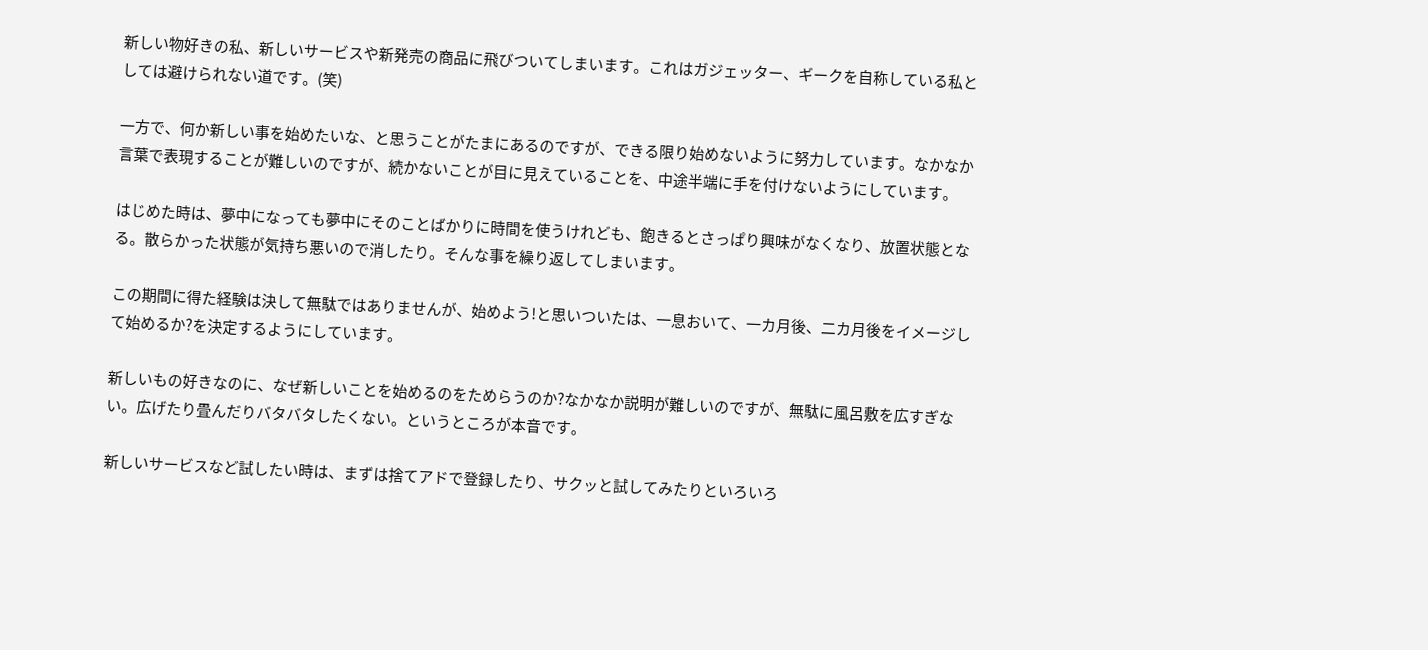新しい物好きの私、新しいサービスや新発売の商品に飛びついてしまいます。これはガジェッター、ギークを自称している私としては避けられない道です。(笑)

一方で、何か新しい事を始めたいな、と思うことがたまにあるのですが、できる限り始めないように努力しています。なかなか言葉で表現することが難しいのですが、続かないことが目に見えていることを、中途半端に手を付けないようにしています。

はじめた時は、夢中になっても夢中にそのことばかりに時間を使うけれども、飽きるとさっぱり興味がなくなり、放置状態となる。散らかった状態が気持ち悪いので消したり。そんな事を繰り返してしまいます。

この期間に得た経験は決して無駄ではありませんが、始めよう!と思いついたは、一息おいて、一カ月後、二カ月後をイメージして始めるか?を決定するようにしています。

新しいもの好きなのに、なぜ新しいことを始めるのをためらうのか?なかなか説明が難しいのですが、無駄に風呂敷を広すぎない。広げたり畳んだりバタバタしたくない。というところが本音です。

新しいサービスなど試したい時は、まずは捨てアドで登録したり、サクッと試してみたりといろいろ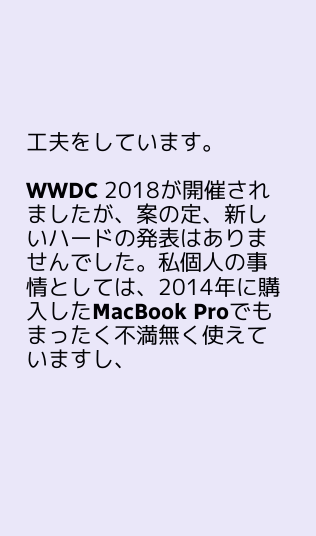工夫をしています。

WWDC 2018が開催されましたが、案の定、新しいハードの発表はありませんでした。私個人の事情としては、2014年に購入したMacBook Proでもまったく不満無く使えていますし、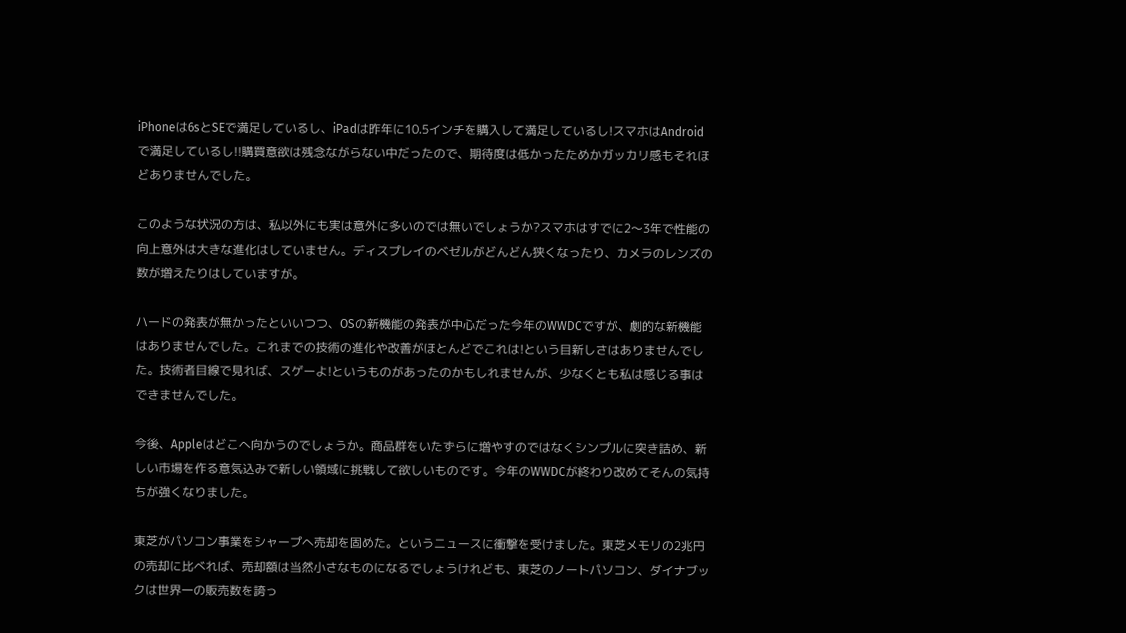iPhoneは6sとSEで満足しているし、iPadは昨年に10.5インチを購入して満足しているし!スマホはAndroidで満足しているし!!購買意欲は残念ながらない中だったので、期待度は低かったためかガッカリ感もそれほどありませんでした。

このような状況の方は、私以外にも実は意外に多いのでは無いでしょうか?スマホはすでに2〜3年で性能の向上意外は大きな進化はしていません。ディスプレイのベゼルがどんどん狭くなったり、カメラのレンズの数が増えたりはしていますが。

ハードの発表が無かったといいつつ、OSの新機能の発表が中心だった今年のWWDCですが、劇的な新機能はありませんでした。これまでの技術の進化や改善がほとんどでこれは!という目新しさはありませんでした。技術者目線で見れば、スゲーよ!というものがあったのかもしれませんが、少なくとも私は感じる事はできませんでした。

今後、Appleはどこへ向かうのでしょうか。商品群をいたずらに増やすのではなくシンプルに突き詰め、新しい市場を作る意気込みで新しい領域に挑戦して欲しいものです。今年のWWDCが終わり改めてそんの気持ちが強くなりました。

東芝がパソコン事業をシャープへ売却を固めた。というニュースに衝撃を受けました。東芝メモリの2兆円の売却に比べれば、売却額は当然小さなものになるでしょうけれども、東芝のノートパソコン、ダイナブックは世界一の販売数を誇っ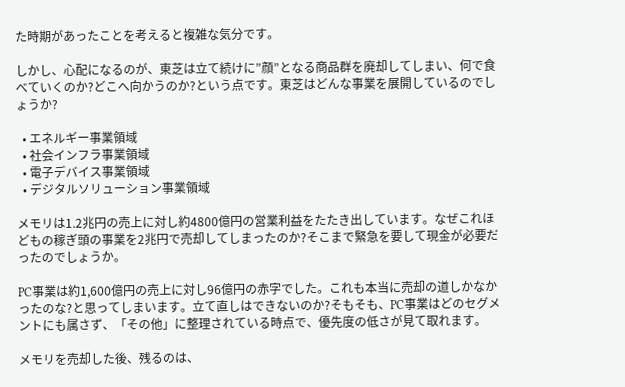た時期があったことを考えると複雑な気分です。

しかし、心配になるのが、東芝は立て続けに”顔”となる商品群を廃却してしまい、何で食べていくのか?どこへ向かうのか?という点です。東芝はどんな事業を展開しているのでしょうか?

  • エネルギー事業領域
  • 社会インフラ事業領域
  • 電子デバイス事業領域
  • デジタルソリューション事業領域

メモリは1.2兆円の売上に対し約4800億円の営業利益をたたき出しています。なぜこれほどもの稼ぎ頭の事業を2兆円で売却してしまったのか?そこまで緊急を要して現金が必要だったのでしょうか。

PC事業は約1,600億円の売上に対し96億円の赤字でした。これも本当に売却の道しかなかったのな?と思ってしまいます。立て直しはできないのか?そもそも、PC事業はどのセグメントにも属さず、「その他」に整理されている時点で、優先度の低さが見て取れます。

メモリを売却した後、残るのは、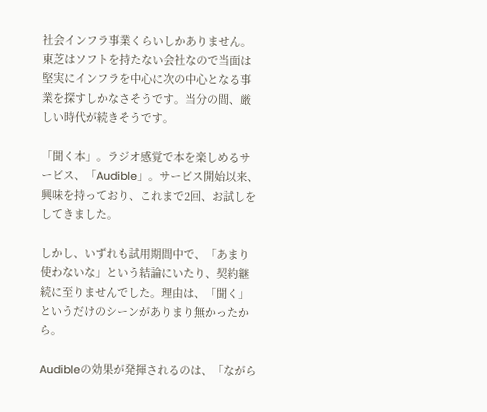社会インフラ事業くらいしかありません。東芝はソフトを持たない会社なので当面は堅実にインフラを中心に次の中心となる事業を探すしかなさそうです。当分の間、厳しい時代が続きそうです。

「聞く本」。ラジオ感覚で本を楽しめるサービス、「Audible」。サービス開始以来、興味を持っており、これまで2回、お試しをしてきました。

しかし、いずれも試用期間中で、「あまり使わないな」という結論にいたり、契約継続に至りませんでした。理由は、「聞く」というだけのシーンがありまり無かったから。

Audibleの効果が発揮されるのは、「ながら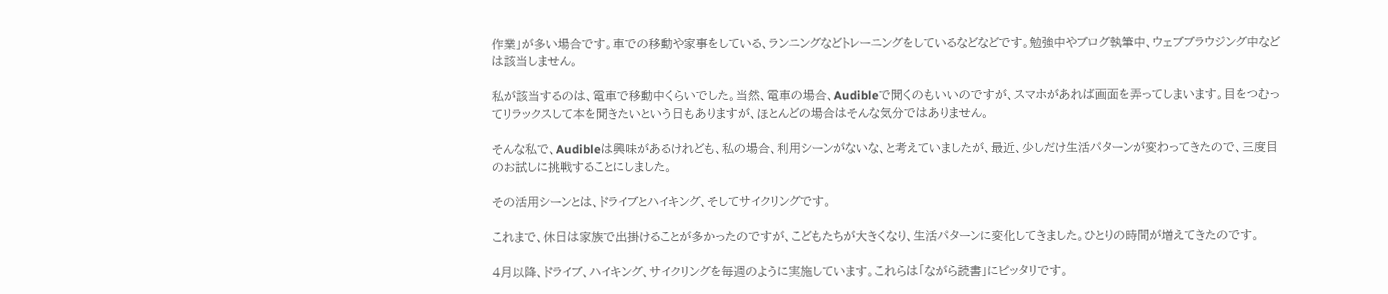作業」が多い場合です。車での移動や家事をしている、ランニングなどトレーニングをしているなどなどです。勉強中やブログ執筆中、ウェブブラウジング中などは該当しません。

私が該当するのは、電車で移動中くらいでした。当然、電車の場合、Audibleで聞くのもいいのですが、スマホがあれば画面を弄ってしまいます。目をつむってリラックスして本を聞きたいという日もありますが、ほとんどの場合はそんな気分ではありません。

そんな私で、Audibleは興味があるけれども、私の場合、利用シーンがないな、と考えていましたが、最近、少しだけ生活パターンが変わってきたので、三度目のお試しに挑戦することにしました。

その活用シーンとは、ドライブとハイキング、そしてサイクリングです。

これまで、休日は家族で出掛けることが多かったのですが、こどもたちが大きくなり、生活パターンに変化してきました。ひとりの時間が増えてきたのです。

4月以降、ドライブ、ハイキング、サイクリングを毎週のように実施しています。これらは「ながら読書」にピッタリです。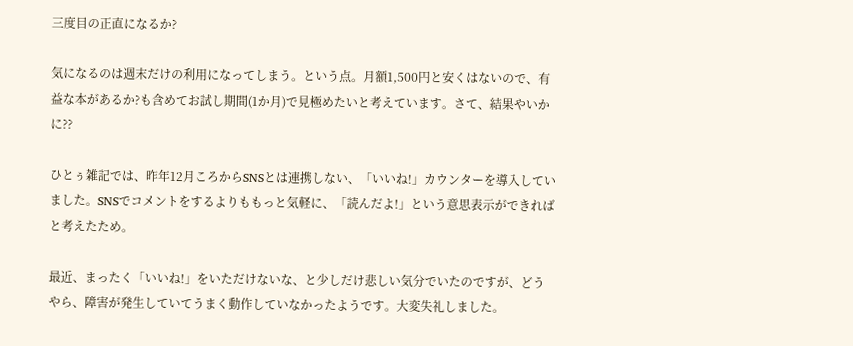三度目の正直になるか?

気になるのは週末だけの利用になってしまう。という点。月額1,500円と安くはないので、有益な本があるか?も含めてお試し期間(1か月)で見極めたいと考えています。さて、結果やいかに??

ひとぅ雑記では、昨年12月ころからSNSとは連携しない、「いいね!」カウンターを導入していました。SNSでコメントをするよりももっと気軽に、「読んだよ!」という意思表示ができればと考えたため。

最近、まったく「いいね!」をいただけないな、と少しだけ悲しい気分でいたのですが、どうやら、障害が発生していてうまく動作していなかったようです。大変失礼しました。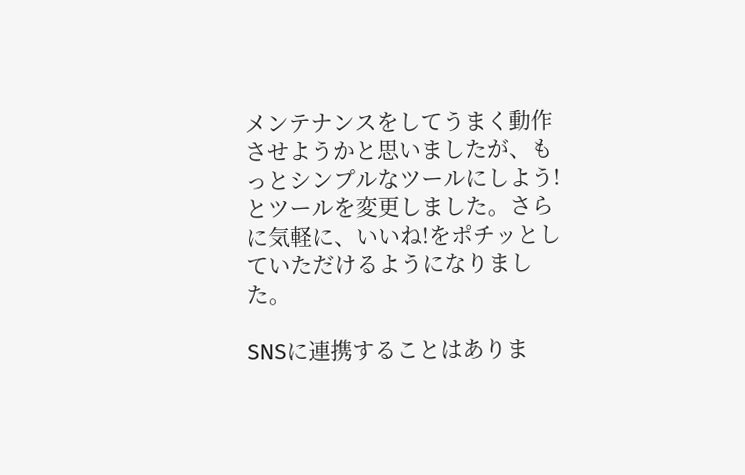メンテナンスをしてうまく動作させようかと思いましたが、もっとシンプルなツールにしよう!とツールを変更しました。さらに気軽に、いいね!をポチッとしていただけるようになりました。

SNSに連携することはありま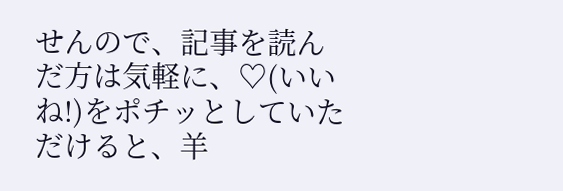せんので、記事を読んだ方は気軽に、♡(いいね!)をポチッとしていただけると、羊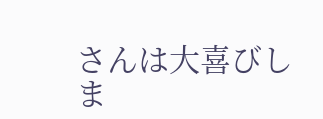さんは大喜びしま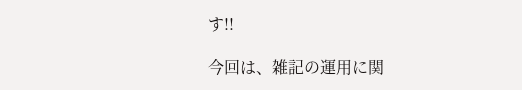す!!

今回は、雑記の運用に関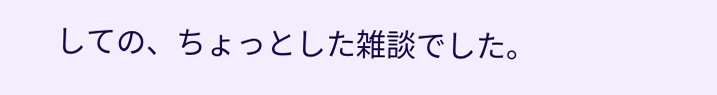しての、ちょっとした雑談でした。